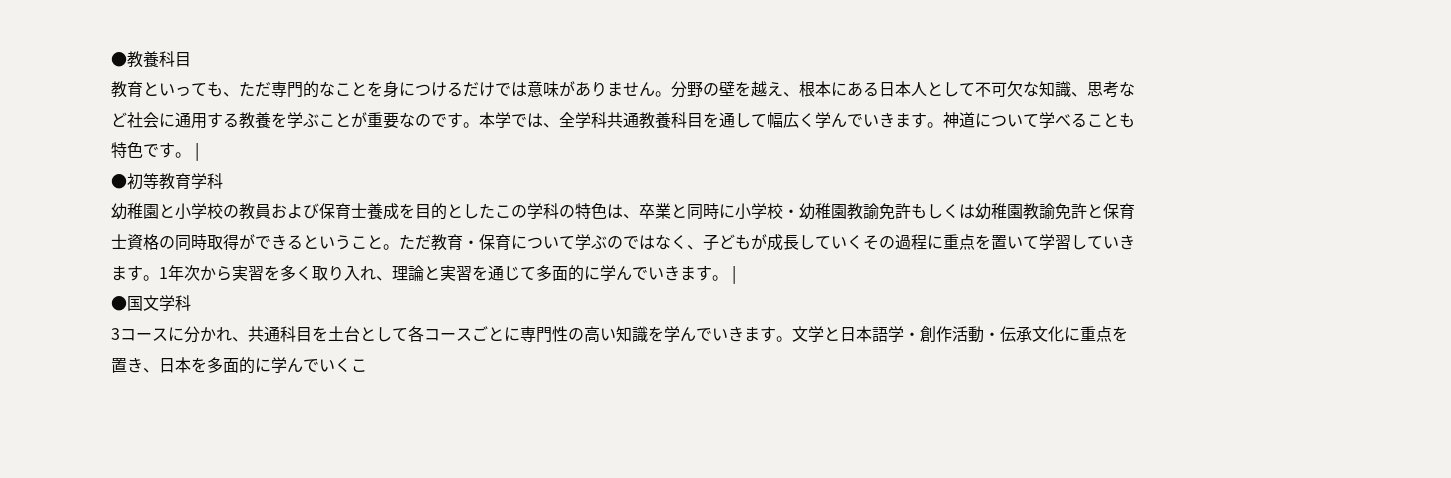●教養科目
教育といっても、ただ専門的なことを身につけるだけでは意味がありません。分野の壁を越え、根本にある日本人として不可欠な知識、思考など社会に通用する教養を学ぶことが重要なのです。本学では、全学科共通教養科目を通して幅広く学んでいきます。神道について学べることも特色です。 |
●初等教育学科
幼稚園と小学校の教員および保育士養成を目的としたこの学科の特色は、卒業と同時に小学校・幼稚園教諭免許もしくは幼稚園教諭免許と保育士資格の同時取得ができるということ。ただ教育・保育について学ぶのではなく、子どもが成長していくその過程に重点を置いて学習していきます。1年次から実習を多く取り入れ、理論と実習を通じて多面的に学んでいきます。 |
●国文学科
3コースに分かれ、共通科目を土台として各コースごとに専門性の高い知識を学んでいきます。文学と日本語学・創作活動・伝承文化に重点を置き、日本を多面的に学んでいくこ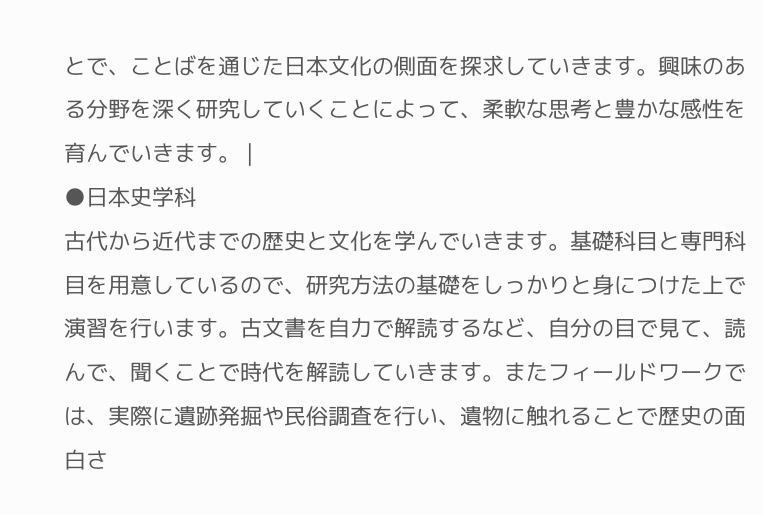とで、ことばを通じた日本文化の側面を探求していきます。興味のある分野を深く研究していくことによって、柔軟な思考と豊かな感性を育んでいきます。 |
●日本史学科
古代から近代までの歴史と文化を学んでいきます。基礎科目と専門科目を用意しているので、研究方法の基礎をしっかりと身につけた上で演習を行います。古文書を自力で解読するなど、自分の目で見て、読んで、聞くことで時代を解読していきます。またフィールドワークでは、実際に遺跡発掘や民俗調査を行い、遺物に触れることで歴史の面白さ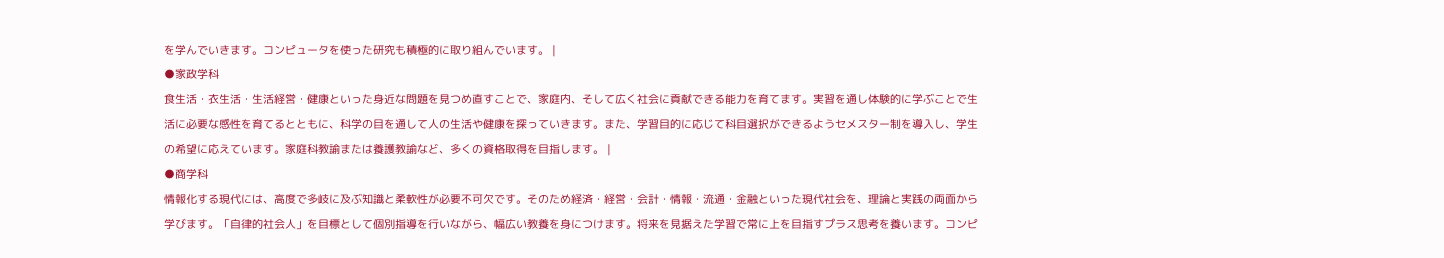を学んでいきます。コンピュータを使った研究も積極的に取り組んでいます。 |
●家政学科
食生活・衣生活・生活経営・健康といった身近な問題を見つめ直すことで、家庭内、そして広く社会に貢献できる能力を育てます。実習を通し体験的に学ぶことで生活に必要な感性を育てるとともに、科学の目を通して人の生活や健康を探っていきます。また、学習目的に応じて科目選択ができるようセメスター制を導入し、学生の希望に応えています。家庭科教諭または養護教諭など、多くの資格取得を目指します。 |
●商学科
情報化する現代には、高度で多岐に及ぶ知識と柔軟性が必要不可欠です。そのため経済・経営・会計・情報・流通・金融といった現代社会を、理論と実践の両面から学びます。「自律的社会人」を目標として個別指導を行いながら、幅広い教養を身につけます。将来を見据えた学習で常に上を目指すプラス思考を養います。コンピ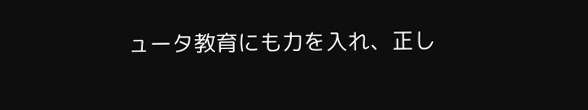ュータ教育にも力を入れ、正し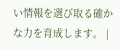い情報を選び取る確かな力を育成します。 |